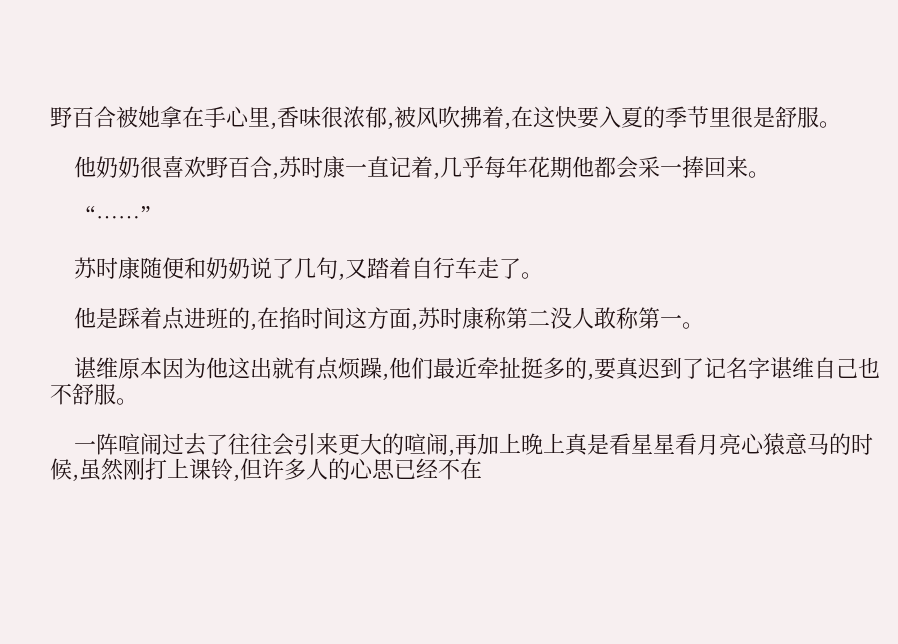野百合被她拿在手心里,香味很浓郁,被风吹拂着,在这快要入夏的季节里很是舒服。

    他奶奶很喜欢野百合,苏时康一直记着,几乎每年花期他都会采一捧回来。

    “……”

    苏时康随便和奶奶说了几句,又踏着自行车走了。

    他是踩着点进班的,在掐时间这方面,苏时康称第二没人敢称第一。

    谌维原本因为他这出就有点烦躁,他们最近牵扯挺多的,要真迟到了记名字谌维自己也不舒服。

    一阵喧闹过去了往往会引来更大的喧闹,再加上晚上真是看星星看月亮心猿意马的时候,虽然刚打上课铃,但许多人的心思已经不在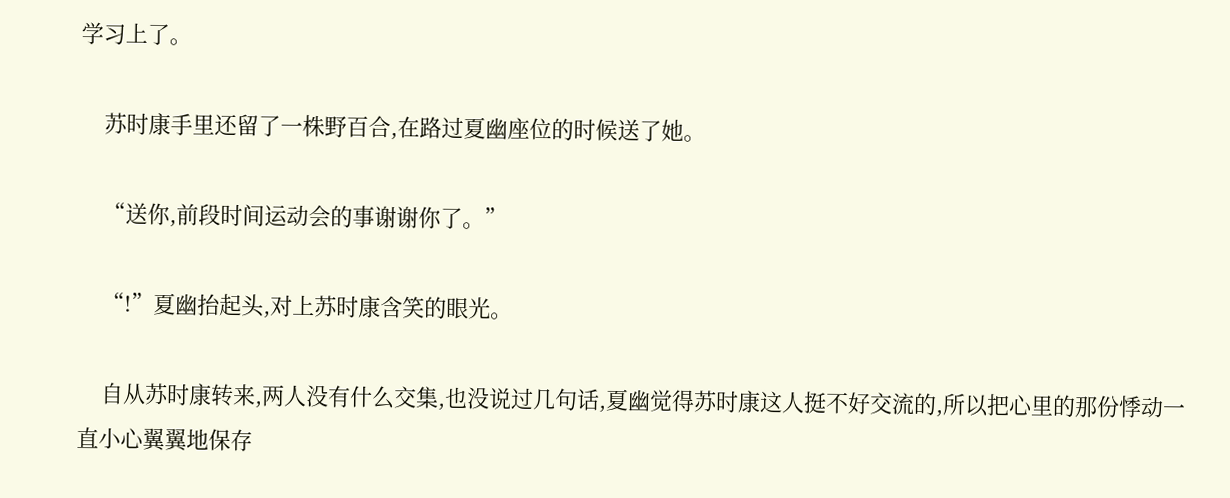学习上了。

    苏时康手里还留了一株野百合,在路过夏幽座位的时候送了她。

    “送你,前段时间运动会的事谢谢你了。”

    “!”夏幽抬起头,对上苏时康含笑的眼光。

    自从苏时康转来,两人没有什么交集,也没说过几句话,夏幽觉得苏时康这人挺不好交流的,所以把心里的那份悸动一直小心翼翼地保存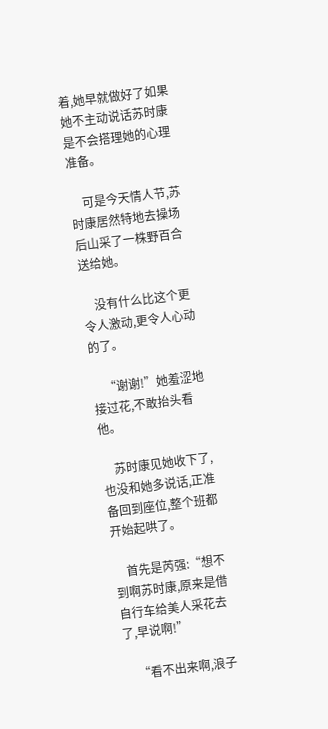着,她早就做好了如果她不主动说话苏时康是不会搭理她的心理准备。

    可是今天情人节,苏时康居然特地去操场后山采了一株野百合送给她。

    没有什么比这个更令人激动,更令人心动的了。

    “谢谢!”她羞涩地接过花,不敢抬头看他。

    苏时康见她收下了,也没和她多说话,正准备回到座位,整个班都开始起哄了。

    首先是芮强:“想不到啊苏时康,原来是借自行车给美人采花去了,早说啊!”

    “看不出来啊,浪子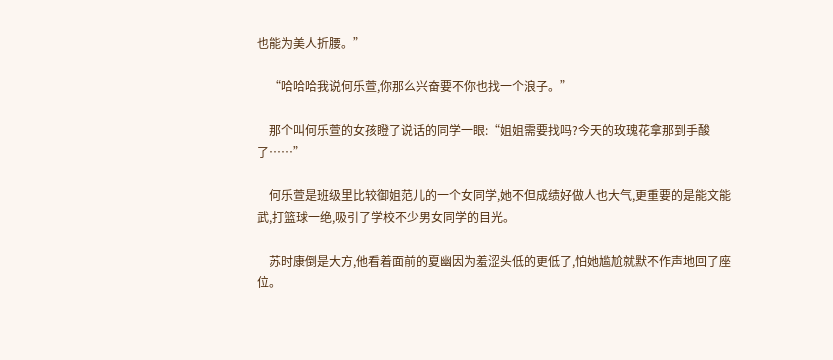也能为美人折腰。”

    “哈哈哈我说何乐萱,你那么兴奋要不你也找一个浪子。”

    那个叫何乐萱的女孩瞪了说话的同学一眼:“姐姐需要找吗?今天的玫瑰花拿那到手酸了……”

    何乐萱是班级里比较御姐范儿的一个女同学,她不但成绩好做人也大气,更重要的是能文能武,打篮球一绝,吸引了学校不少男女同学的目光。

    苏时康倒是大方,他看着面前的夏幽因为羞涩头低的更低了,怕她尴尬就默不作声地回了座位。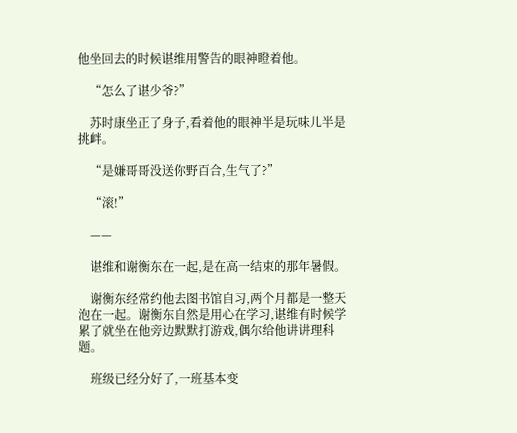他坐回去的时候谌维用警告的眼神瞪着他。

    “怎么了谌少爷?”

    苏时康坐正了身子,看着他的眼神半是玩味儿半是挑衅。

    “是嫌哥哥没送你野百合,生气了?”

    “滚!”

    ——

    谌维和谢衡东在一起,是在高一结束的那年暑假。

    谢衡东经常约他去图书馆自习,两个月都是一整天泡在一起。谢衡东自然是用心在学习,谌维有时候学累了就坐在他旁边默默打游戏,偶尔给他讲讲理科题。

    班级已经分好了,一班基本变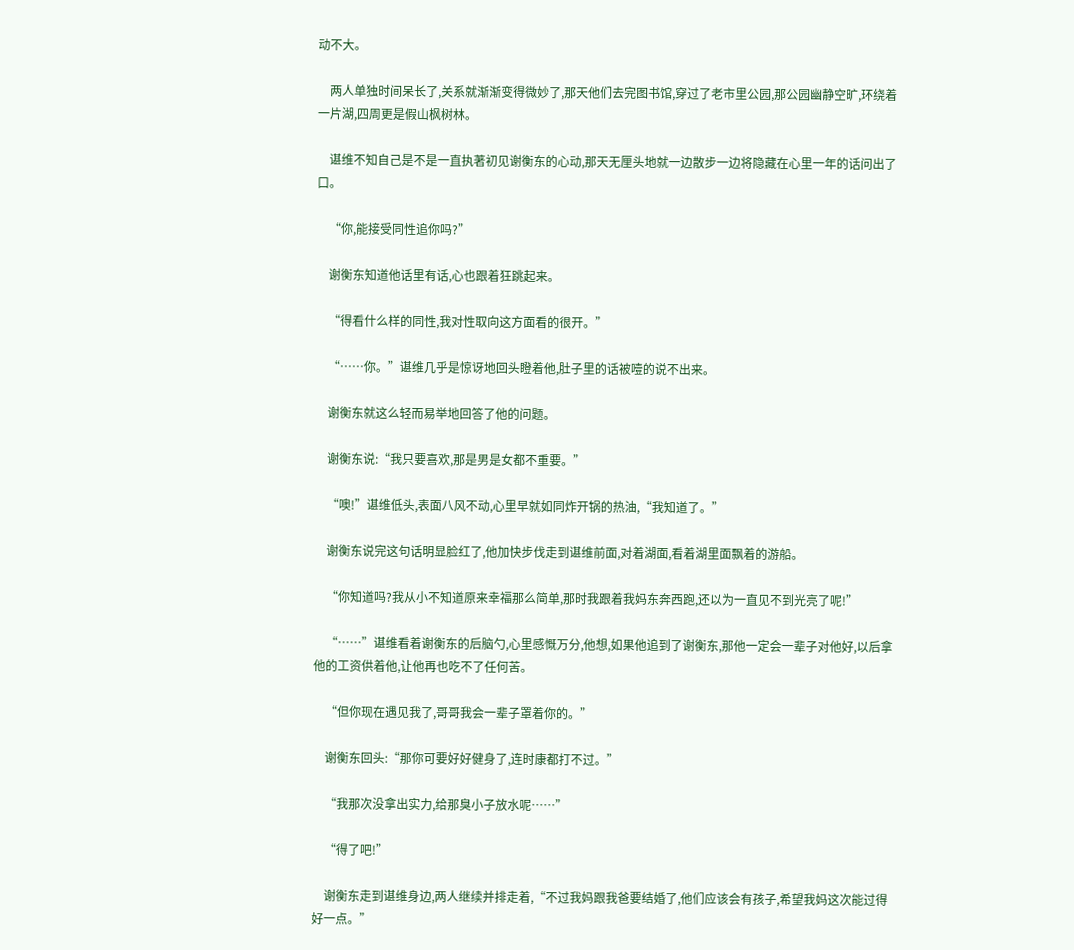动不大。

    两人单独时间呆长了,关系就渐渐变得微妙了,那天他们去完图书馆,穿过了老市里公园,那公园幽静空旷,环绕着一片湖,四周更是假山枫树林。

    谌维不知自己是不是一直执著初见谢衡东的心动,那天无厘头地就一边散步一边将隐藏在心里一年的话问出了口。

    “你,能接受同性追你吗?”

    谢衡东知道他话里有话,心也跟着狂跳起来。

    “得看什么样的同性,我对性取向这方面看的很开。”

    “……你。”谌维几乎是惊讶地回头瞪着他,肚子里的话被噎的说不出来。

    谢衡东就这么轻而易举地回答了他的问题。

    谢衡东说:“我只要喜欢,那是男是女都不重要。”

    “噢!”谌维低头,表面八风不动,心里早就如同炸开锅的热油,“我知道了。”

    谢衡东说完这句话明显脸红了,他加快步伐走到谌维前面,对着湖面,看着湖里面飘着的游船。

    “你知道吗?我从小不知道原来幸福那么简单,那时我跟着我妈东奔西跑,还以为一直见不到光亮了呢!”

    “……”谌维看着谢衡东的后脑勺,心里感慨万分,他想,如果他追到了谢衡东,那他一定会一辈子对他好,以后拿他的工资供着他,让他再也吃不了任何苦。

    “但你现在遇见我了,哥哥我会一辈子罩着你的。”

    谢衡东回头:“那你可要好好健身了,连时康都打不过。”

    “我那次没拿出实力,给那臭小子放水呢……”

    “得了吧!”

    谢衡东走到谌维身边,两人继续并排走着,“不过我妈跟我爸要结婚了,他们应该会有孩子,希望我妈这次能过得好一点。”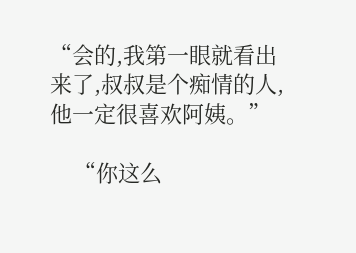“会的,我第一眼就看出来了,叔叔是个痴情的人,他一定很喜欢阿姨。”

    “你这么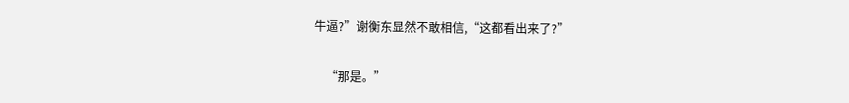牛逼?”谢衡东显然不敢相信,“这都看出来了?”

    “那是。”